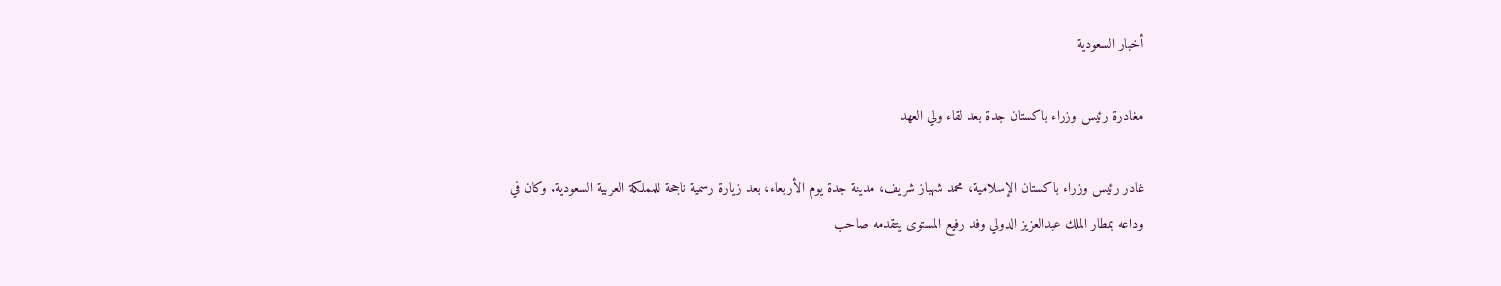أخبار السعودية

مغادرة رئيس وزراء باكستان جدة بعد لقاء ولي العهد

غادر رئيس وزراء باكستان الإسلامية، محمد شهباز شريف، مدينة جدة يوم الأربعاء، بعد زيارة رسمية ناجحة للمملكة العربية السعودية. وكان في وداعه بمطار الملك عبدالعزيز الدولي وفد رفيع المستوى يتقدمه صاحب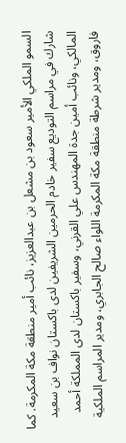السمو الملكي الأمير سعود بن مشعل بن عبدالعزيز، نائب أمير منطقة مكة المكرمة. كما شارك في مراسم التوديع سفير خادم الحرمين الشريفين لدى باكستان نواف بن سعيد المالكي، ونائب أمين جدة المهندس علي القرني، وسفير باكستان لدى المملكة أحمد فاروق، ومدير شرطة منطقة مكة المكرمة اللواء صالح الجابري، ومدير المراسم الملكية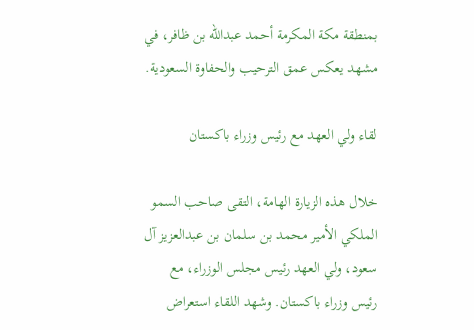بمنطقة مكة المكرمة أحمد عبدالله بن ظافر، في مشهد يعكس عمق الترحيب والحفاوة السعودية.

لقاء ولي العهد مع رئيس وزراء باكستان

خلال هذه الزيارة الهامة، التقى صاحب السمو الملكي الأمير محمد بن سلمان بن عبدالعزيز آل سعود، ولي العهد رئيس مجلس الوزراء، مع رئيس وزراء باكستان. وشهد اللقاء استعراض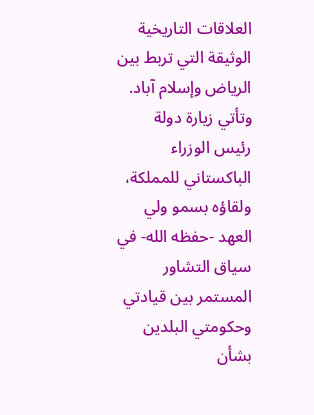العلاقات التاريخية الوثيقة التي تربط بين الرياض وإسلام آباد. وتأتي زيارة دولة رئيس الوزراء الباكستاني للمملكة، ولقاؤه بسمو ولي العهد -حفظه الله- في سياق التشاور المستمر بين قيادتي وحكومتي البلدين بشأن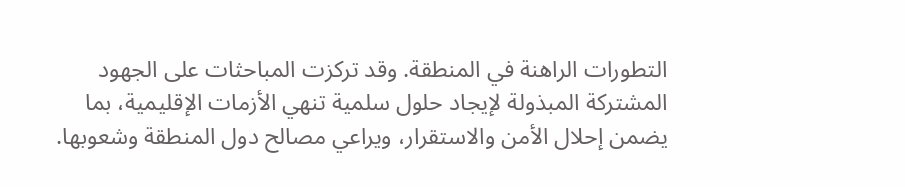التطورات الراهنة في المنطقة. وقد تركزت المباحثات على الجهود المشتركة المبذولة لإيجاد حلول سلمية تنهي الأزمات الإقليمية، بما يضمن إحلال الأمن والاستقرار، ويراعي مصالح دول المنطقة وشعوبها.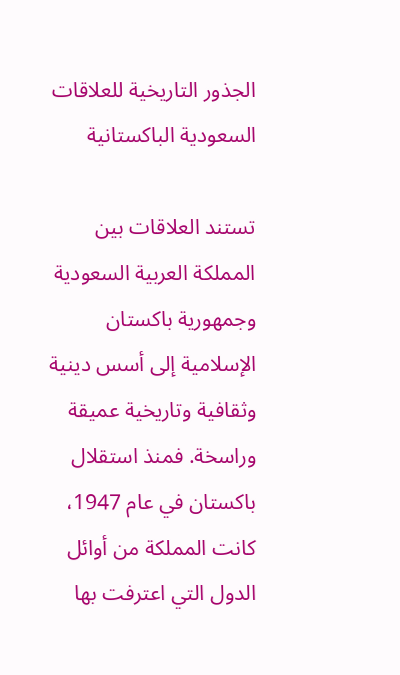الجذور التاريخية للعلاقات السعودية الباكستانية

تستند العلاقات بين المملكة العربية السعودية وجمهورية باكستان الإسلامية إلى أسس دينية وثقافية وتاريخية عميقة وراسخة. فمنذ استقلال باكستان في عام 1947، كانت المملكة من أوائل الدول التي اعترفت بها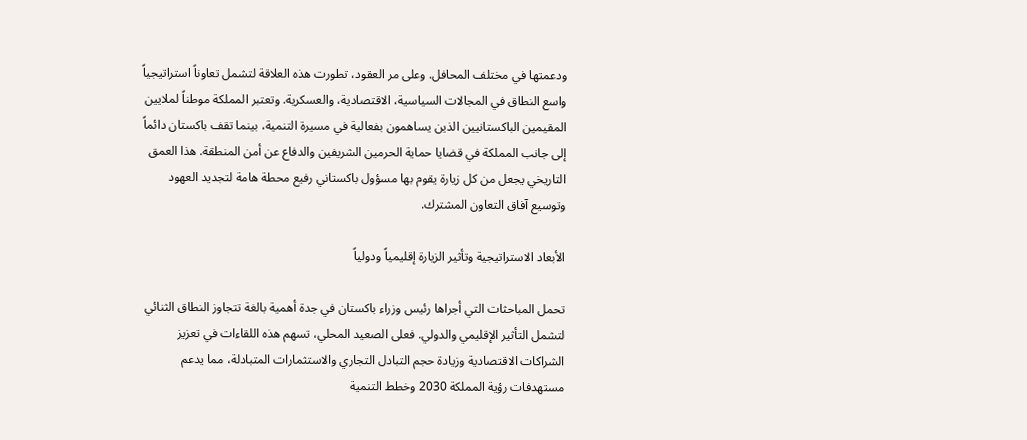ودعمتها في مختلف المحافل. وعلى مر العقود، تطورت هذه العلاقة لتشمل تعاوناً استراتيجياً واسع النطاق في المجالات السياسية، الاقتصادية، والعسكرية. وتعتبر المملكة موطناً لملايين المقيمين الباكستانيين الذين يساهمون بفعالية في مسيرة التنمية، بينما تقف باكستان دائماً إلى جانب المملكة في قضايا حماية الحرمين الشريفين والدفاع عن أمن المنطقة. هذا العمق التاريخي يجعل من كل زيارة يقوم بها مسؤول باكستاني رفيع محطة هامة لتجديد العهود وتوسيع آفاق التعاون المشترك.

الأبعاد الاستراتيجية وتأثير الزيارة إقليمياً ودولياً

تحمل المباحثات التي أجراها رئيس وزراء باكستان في جدة أهمية بالغة تتجاوز النطاق الثنائي لتشمل التأثير الإقليمي والدولي. فعلى الصعيد المحلي، تسهم هذه اللقاءات في تعزيز الشراكات الاقتصادية وزيادة حجم التبادل التجاري والاستثمارات المتبادلة، مما يدعم مستهدفات رؤية المملكة 2030 وخطط التنمية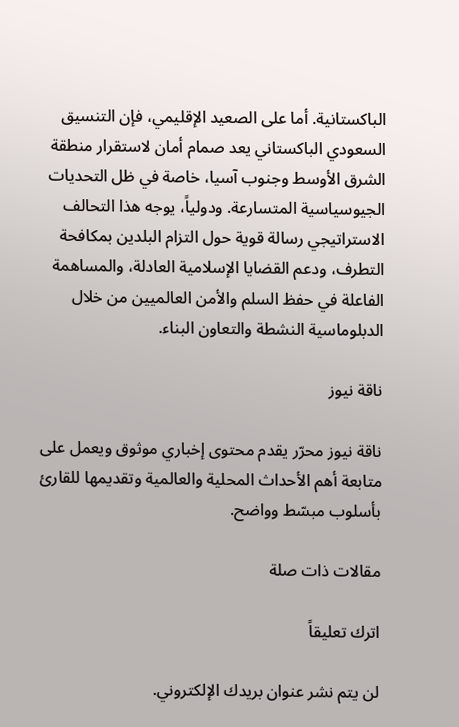الباكستانية. أما على الصعيد الإقليمي، فإن التنسيق السعودي الباكستاني يعد صمام أمان لاستقرار منطقة الشرق الأوسط وجنوب آسيا، خاصة في ظل التحديات الجيوسياسية المتسارعة. ودولياً، يوجه هذا التحالف الاستراتيجي رسالة قوية حول التزام البلدين بمكافحة التطرف، ودعم القضايا الإسلامية العادلة، والمساهمة الفاعلة في حفظ السلم والأمن العالميين من خلال الدبلوماسية النشطة والتعاون البناء.

ناقة نيوز

ناقة نيوز محرّر يقدم محتوى إخباري موثوق ويعمل على متابعة أهم الأحداث المحلية والعالمية وتقديمها للقارئ بأسلوب مبسّط وواضح.

مقالات ذات صلة

اترك تعليقاً

لن يتم نشر عنوان بريدك الإلكتروني.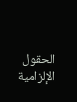الحقول الإلزامية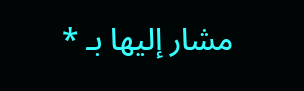مشار إليها بـ *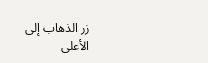زر الذهاب إلى الأعلى